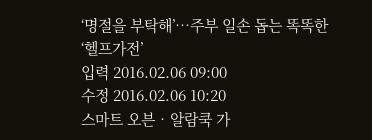‘명절을 부탁해’…주부 일손 돕는 똑똑한 ‘헬프가전’
입력 2016.02.06 09:00
수정 2016.02.06 10:20
스마트 오븐‧알람쿡 가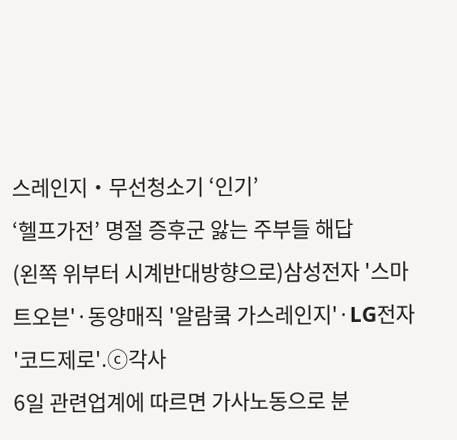스레인지‧무선청소기 ‘인기’
‘헬프가전’ 명절 증후군 앓는 주부들 해답
(왼쪽 위부터 시계반대방향으로)삼성전자 '스마트오븐'·동양매직 '알람쿸 가스레인지'·LG전자 '코드제로'.ⓒ각사
6일 관련업계에 따르면 가사노동으로 분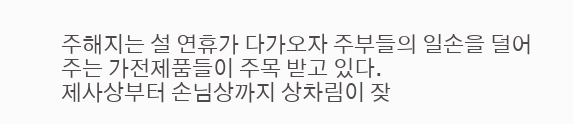주해지는 설 연휴가 다가오자 주부들의 일손을 덜어주는 가전제품들이 주목 받고 있다.
제사상부터 손님상까지 상차림이 잦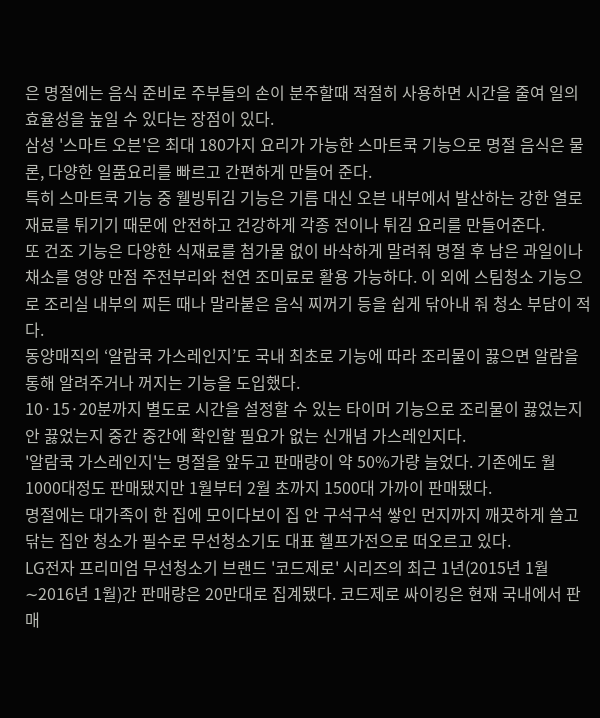은 명절에는 음식 준비로 주부들의 손이 분주할때 적절히 사용하면 시간을 줄여 일의 효율성을 높일 수 있다는 장점이 있다.
삼성 '스마트 오븐'은 최대 180가지 요리가 가능한 스마트쿡 기능으로 명절 음식은 물론, 다양한 일품요리를 빠르고 간편하게 만들어 준다.
특히 스마트쿡 기능 중 웰빙튀김 기능은 기름 대신 오븐 내부에서 발산하는 강한 열로 재료를 튀기기 때문에 안전하고 건강하게 각종 전이나 튀김 요리를 만들어준다.
또 건조 기능은 다양한 식재료를 첨가물 없이 바삭하게 말려줘 명절 후 남은 과일이나 채소를 영양 만점 주전부리와 천연 조미료로 활용 가능하다. 이 외에 스팀청소 기능으로 조리실 내부의 찌든 때나 말라붙은 음식 찌꺼기 등을 쉽게 닦아내 줘 청소 부담이 적다.
동양매직의 ‘알람쿡 가스레인지’도 국내 최초로 기능에 따라 조리물이 끓으면 알람을 통해 알려주거나 꺼지는 기능을 도입했다.
10·15·20분까지 별도로 시간을 설정할 수 있는 타이머 기능으로 조리물이 끓었는지 안 끓었는지 중간 중간에 확인할 필요가 없는 신개념 가스레인지다.
'알람쿡 가스레인지'는 명절을 앞두고 판매량이 약 50%가량 늘었다. 기존에도 월 1000대정도 판매됐지만 1월부터 2월 초까지 1500대 가까이 판매됐다.
명절에는 대가족이 한 집에 모이다보이 집 안 구석구석 쌓인 먼지까지 깨끗하게 쓸고 닦는 집안 청소가 필수로 무선청소기도 대표 헬프가전으로 떠오르고 있다.
LG전자 프리미엄 무선청소기 브랜드 '코드제로' 시리즈의 최근 1년(2015년 1월∼2016년 1월)간 판매량은 20만대로 집계됐다. 코드제로 싸이킹은 현재 국내에서 판매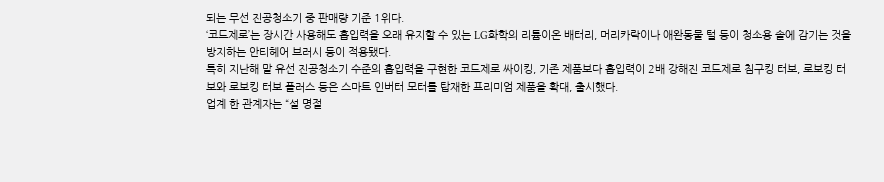되는 무선 진공청소기 중 판매량 기준 1위다.
‘코드제로’는 장시간 사용해도 흡입력을 오래 유지할 수 있는 LG화학의 리튬이온 배터리, 머리카락이나 애완동물 털 등이 청소용 솔에 감기는 것을 방지하는 안티헤어 브러시 등이 적용됐다.
특히 지난해 말 유선 진공청소기 수준의 흡입력을 구현한 코드제로 싸이킹, 기존 제품보다 흡입력이 2배 강해진 코드제로 침구킹 터보, 로보킹 터보와 로보킹 터보 플러스 등은 스마트 인버터 모터를 탑재한 프리미엄 제품을 확대, 출시했다.
업계 한 관계자는 “설 명절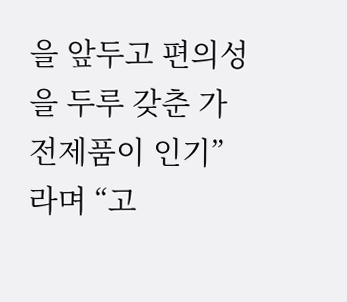을 앞두고 편의성을 두루 갖춘 가전제품이 인기”라며 “고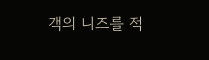객의 니즈를 적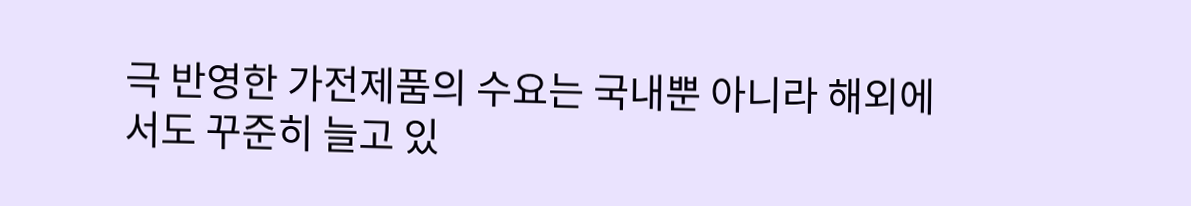극 반영한 가전제품의 수요는 국내뿐 아니라 해외에서도 꾸준히 늘고 있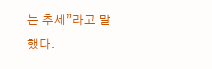는 추세”라고 말했다.